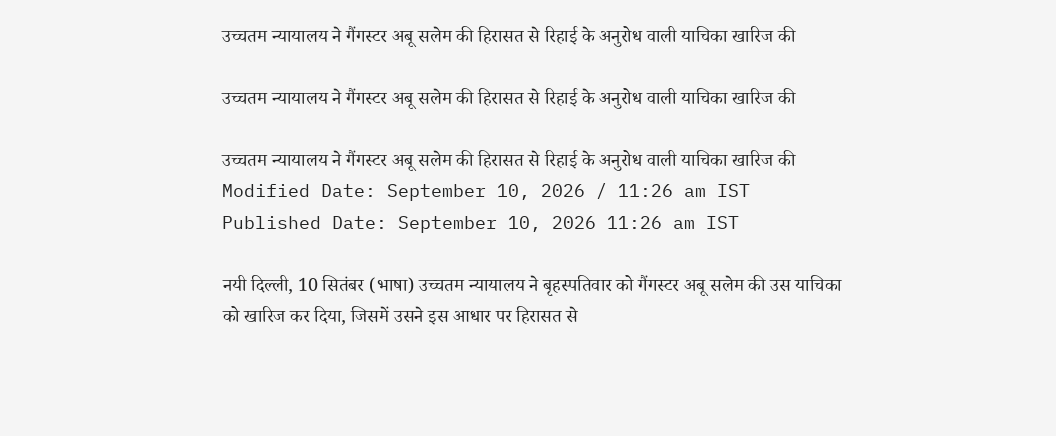उच्चतम न्यायालय ने गैंगस्टर अबू सलेम की हिरासत से रिहाई के अनुरोध वाली याचिका खारिज की

उच्चतम न्यायालय ने गैंगस्टर अबू सलेम की हिरासत से रिहाई के अनुरोध वाली याचिका खारिज की

उच्चतम न्यायालय ने गैंगस्टर अबू सलेम की हिरासत से रिहाई के अनुरोध वाली याचिका खारिज की
Modified Date: September 10, 2026 / 11:26 am IST
Published Date: September 10, 2026 11:26 am IST

नयी दिल्ली, 10 सितंबर (भाषा) उच्चतम न्यायालय ने बृहस्पतिवार को गैंगस्टर अबू सलेम की उस याचिका को खारिज कर दिया, जिसमें उसने इस आधार पर हिरासत से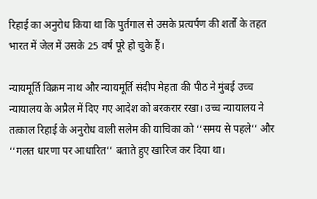रिहाई का अनुरोध किया था कि पुर्तगाल से उसके प्रत्यर्पण की शर्तों के तहत भारत में जेल में उसके 25 वर्ष पूरे हो चुके हैं।

न्यायमूर्ति विक्रम नाथ और न्यायमूर्ति संदीप मेहता की पीठ ने मुंबई उच्च न्यायालय के अप्रैल में दिए गए आदेश को बरकरार रखा। उच्च न्यायालय ने तत्काल रिहाई के अनुरोध वाली सलेम की याचिका को ‘‘समय से पहले’’ और ‘‘गलत धारणा पर आधारित’’ बताते हुए खारिज कर दिया था।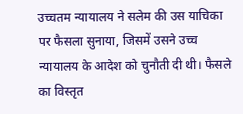उच्चतम न्यायालय ने सलेम की उस याचिका पर फैसला सुनाया, जिसमें उसने उच्च न्यायालय के आदेश को चुनौती दी थी। फैसले का विस्तृत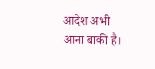आदेश अभी आना बाकी है।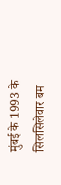मुंबई के 1993 के सिलसिलेवार बम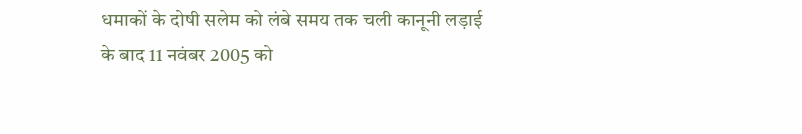धमाकों के दोषी सलेम को लंबे समय तक चली कानूनी लड़ाई के बाद 11 नवंबर 2005 को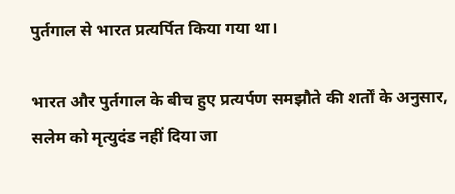पुर्तगाल से भारत प्रत्यर्पित किया गया था।

भारत और पुर्तगाल के बीच हुए प्रत्यर्पण समझौते की शर्तों के अनुसार, सलेम को मृत्युदंड नहीं दिया जा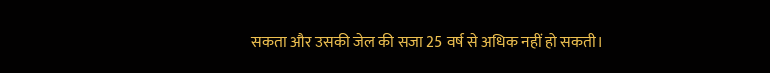सकता और उसकी जेल की सजा 25 वर्ष से अधिक नहीं हो सकती।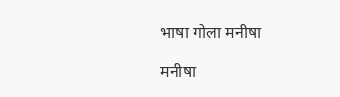भाषा गोला मनीषा

मनीषा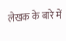लेखक के बारे में